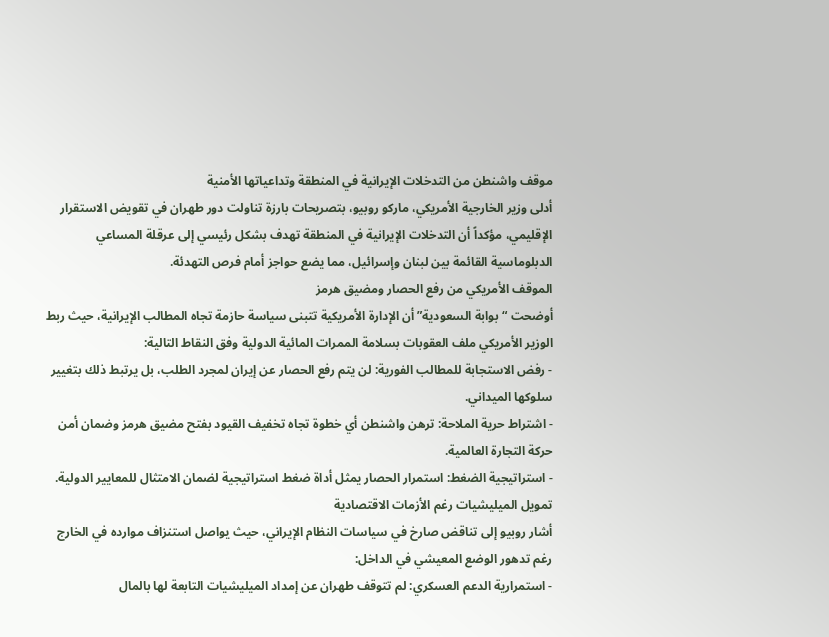موقف واشنطن من التدخلات الإيرانية في المنطقة وتداعياتها الأمنية
أدلى وزير الخارجية الأمريكي، ماركو روبيو، بتصريحات بارزة تناولت دور طهران في تقويض الاستقرار الإقليمي، مؤكداً أن التدخلات الإيرانية في المنطقة تهدف بشكل رئيسي إلى عرقلة المساعي الدبلوماسية القائمة بين لبنان وإسرائيل، مما يضع حواجز أمام فرص التهدئة.
الموقف الأمريكي من رفع الحصار ومضيق هرمز
أوضحت “بوابة السعودية” أن الإدارة الأمريكية تتبنى سياسة حازمة تجاه المطالب الإيرانية، حيث ربط الوزير الأمريكي ملف العقوبات بسلامة الممرات المائية الدولية وفق النقاط التالية:
- رفض الاستجابة للمطالب الفورية: لن يتم رفع الحصار عن إيران لمجرد الطلب، بل يرتبط ذلك بتغيير سلوكها الميداني.
- اشتراط حرية الملاحة: ترهن واشنطن أي خطوة تجاه تخفيف القيود بفتح مضيق هرمز وضمان أمن حركة التجارة العالمية.
- استراتيجية الضغط: استمرار الحصار يمثل أداة ضغط استراتيجية لضمان الامتثال للمعايير الدولية.
تمويل الميليشيات رغم الأزمات الاقتصادية
أشار روبيو إلى تناقض صارخ في سياسات النظام الإيراني، حيث يواصل استنزاف موارده في الخارج رغم تدهور الوضع المعيشي في الداخل:
- استمرارية الدعم العسكري: لم تتوقف طهران عن إمداد الميليشيات التابعة لها بالمال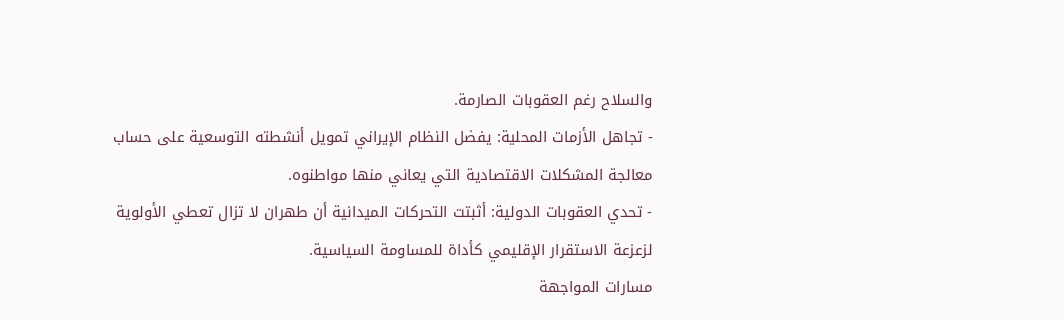والسلاح رغم العقوبات الصارمة.
- تجاهل الأزمات المحلية: يفضل النظام الإيراني تمويل أنشطته التوسعية على حساب معالجة المشكلات الاقتصادية التي يعاني منها مواطنوه.
- تحدي العقوبات الدولية: أثبتت التحركات الميدانية أن طهران لا تزال تعطي الأولوية لزعزعة الاستقرار الإقليمي كأداة للمساومة السياسية.
مسارات المواجهة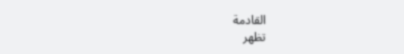القادمة
تظهر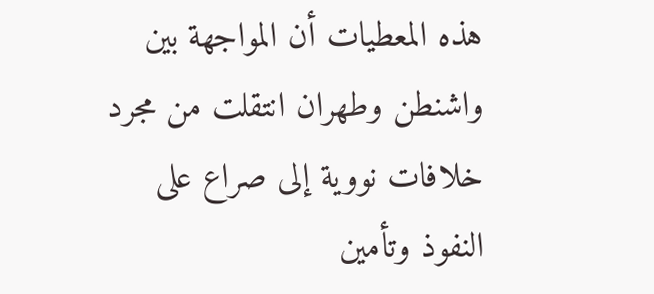هذه المعطيات أن المواجهة بين واشنطن وطهران انتقلت من مجرد خلافات نووية إلى صراع على النفوذ وتأمين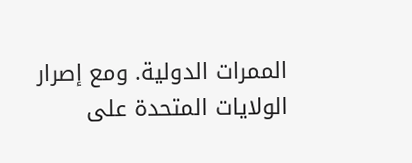الممرات الدولية. ومع إصرار الولايات المتحدة على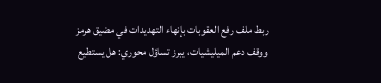ربط ملف رفع العقوبات بإنهاء التهديدات في مضيق هرمز ووقف دعم الميليشيات، يبرز تساؤل محوري: هل يستطيع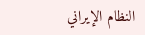النظام الإيراني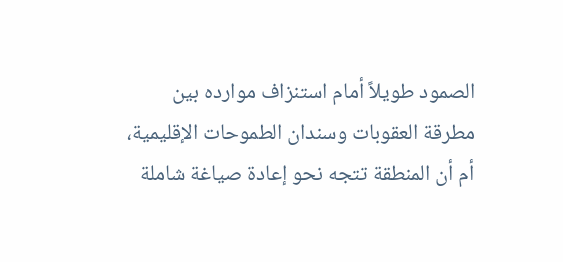الصمود طويلاً أمام استنزاف موارده بين مطرقة العقوبات وسندان الطموحات الإقليمية، أم أن المنطقة تتجه نحو إعادة صياغة شاملة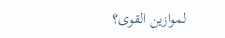لموازين القوى؟